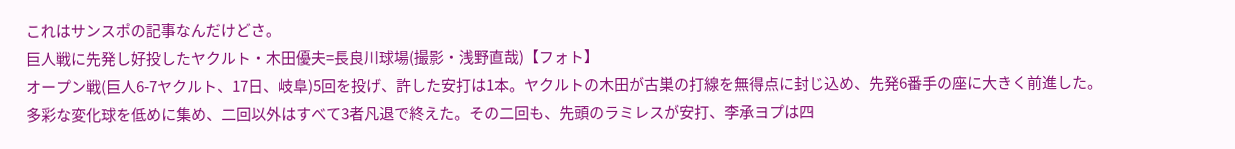これはサンスポの記事なんだけどさ。
巨人戦に先発し好投したヤクルト・木田優夫=長良川球場(撮影・浅野直哉)【フォト】
オープン戦(巨人6-7ヤクルト、17日、岐阜)5回を投げ、許した安打は1本。ヤクルトの木田が古巣の打線を無得点に封じ込め、先発6番手の座に大きく前進した。
多彩な変化球を低めに集め、二回以外はすべて3者凡退で終えた。その二回も、先頭のラミレスが安打、李承ヨプは四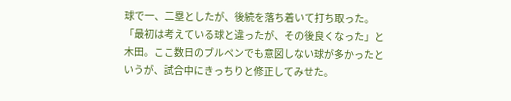球で一、二塁としたが、後続を落ち着いて打ち取った。「最初は考えている球と違ったが、その後良くなった」と木田。ここ数日のブルペンでも意図しない球が多かったというが、試合中にきっちりと修正してみせた。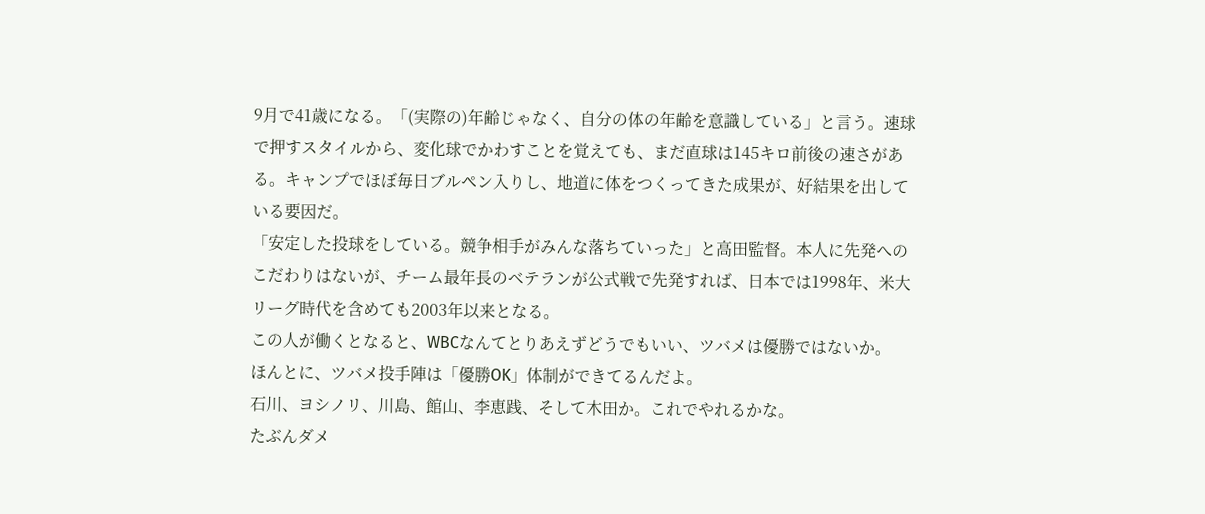9月で41歳になる。「(実際の)年齢じゃなく、自分の体の年齢を意識している」と言う。速球で押すスタイルから、変化球でかわすことを覚えても、まだ直球は145キロ前後の速さがある。キャンプでほぼ毎日ブルペン入りし、地道に体をつくってきた成果が、好結果を出している要因だ。
「安定した投球をしている。競争相手がみんな落ちていった」と高田監督。本人に先発へのこだわりはないが、チーム最年長のベテランが公式戦で先発すれば、日本では1998年、米大リーグ時代を含めても2003年以来となる。
この人が働くとなると、WBCなんてとりあえずどうでもいい、ツバメは優勝ではないか。
ほんとに、ツバメ投手陣は「優勝OK」体制ができてるんだよ。
石川、ヨシノリ、川島、館山、李恵践、そして木田か。これでやれるかな。
たぶんダメ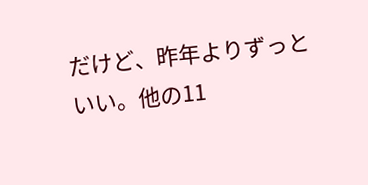だけど、昨年よりずっといい。他の11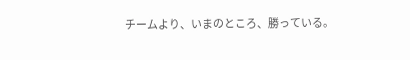チームより、いまのところ、勝っている。